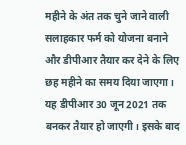महीने के अंत तक चुने जाने वाली सलाहकार फर्म को योजना बनाने और डीपीआर तैयार कर देने के लिए छह महीने का समय दिया जाएगा। यह डीपीआर 30 जून 2021 तक बनकर तैयार हो जाएगी। इसके बाद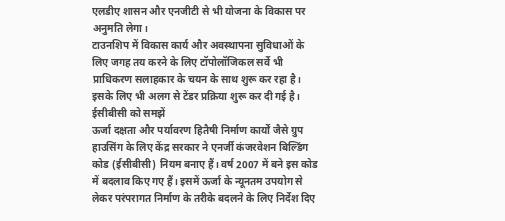एलडीए शासन और एनजीटी से भी योजना के विकास पर अनुमति लेगा।
टाउनशिप में विकास कार्य और अवस्थापना सुविधाओं के लिए जगह तय करने के लिए टॉपोलॉजिकल सर्वे भी प्राधिकरण सलाहकार के चयन के साथ शुरू कर रहा है। इसके लिए भी अलग से टेंडर प्रक्रिया शुरू कर दी गई है।
ईसीबीसी को समझें
ऊर्जा दक्षता और पर्यावरण हितैषी निर्माण कार्यों जैसे ग्रुप हाउसिंग के लिए केंद्र सरकार ने एनर्जी कंजरवेशन बिल्डिंग कोड (ईसीबीसी) नियम बनाए हैं। वर्ष 2007 में बने इस कोड में बदलाव किए गए हैं। इसमें ऊर्जा के न्यूनतम उपयोग से लेकर परंपरागत निर्माण के तरीके बदलने के लिए निर्देश दिए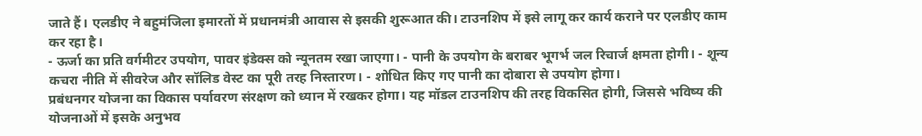जाते हैं। एलडीए ने बहुमंजिला इमारतों में प्रधानमंत्री आवास से इसकी शुरूआत की। टाउनशिप में इसे लागू कर कार्य कराने पर एलडीए काम कर रहा है।
- ऊर्जा का प्रति वर्गमीटर उपयोग, पावर इंडेक्स को न्यूनतम रखा जाएगा। - पानी के उपयोग के बराबर भूगर्भ जल रिचार्ज क्षमता होगी। - शून्य कचरा नीति में सीवरेज और सॉलिड वेस्ट का पूरी तरह निस्तारण। - शोधित किए गए पानी का दोबारा से उपयोग होगा।
प्रबंधनगर योजना का विकास पर्यावरण संरक्षण को ध्यान में रखकर होगा। यह मॉडल टाउनशिप की तरह विकसित होगी, जिससे भविष्य की योजनाओं में इसके अनुभव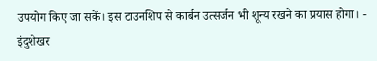उपयोग किए जा सकें। इस टाउनशिप से कार्बन उत्सर्जन भी शून्य रखने का प्रयास होगा। - इंदुशेखर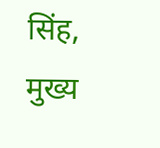सिंह, मुख्य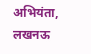अभियंता, लखनऊ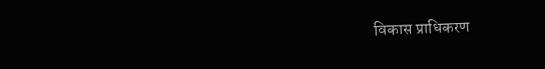विकास प्राधिकरण